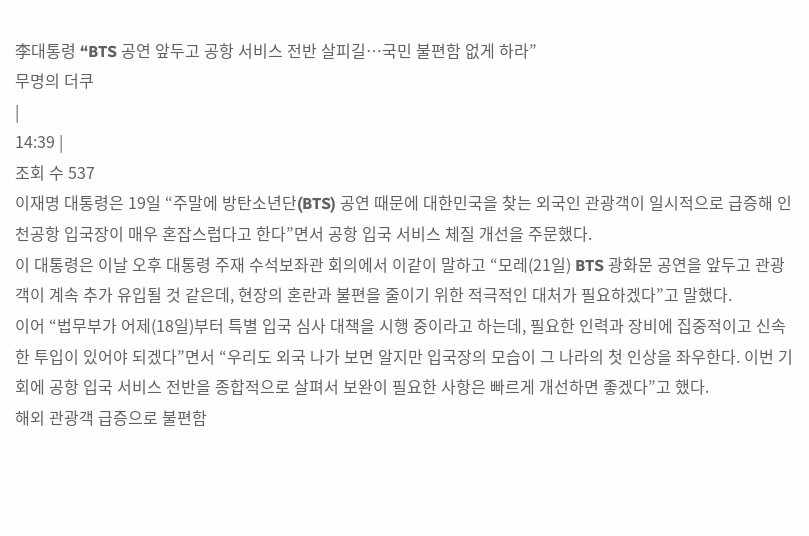李대통령 “BTS 공연 앞두고 공항 서비스 전반 살피길…국민 불편함 없게 하라”
무명의 더쿠
|
14:39 |
조회 수 537
이재명 대통령은 19일 “주말에 방탄소년단(BTS) 공연 때문에 대한민국을 찾는 외국인 관광객이 일시적으로 급증해 인천공항 입국장이 매우 혼잡스럽다고 한다”면서 공항 입국 서비스 체질 개선을 주문했다.
이 대통령은 이날 오후 대통령 주재 수석보좌관 회의에서 이같이 말하고 “모레(21일) BTS 광화문 공연을 앞두고 관광객이 계속 추가 유입될 것 같은데, 현장의 혼란과 불편을 줄이기 위한 적극적인 대처가 필요하겠다”고 말했다.
이어 “법무부가 어제(18일)부터 특별 입국 심사 대책을 시행 중이라고 하는데, 필요한 인력과 장비에 집중적이고 신속한 투입이 있어야 되겠다”면서 “우리도 외국 나가 보면 알지만 입국장의 모습이 그 나라의 첫 인상을 좌우한다. 이번 기회에 공항 입국 서비스 전반을 종합적으로 살펴서 보완이 필요한 사항은 빠르게 개선하면 좋겠다”고 했다.
해외 관광객 급증으로 불편함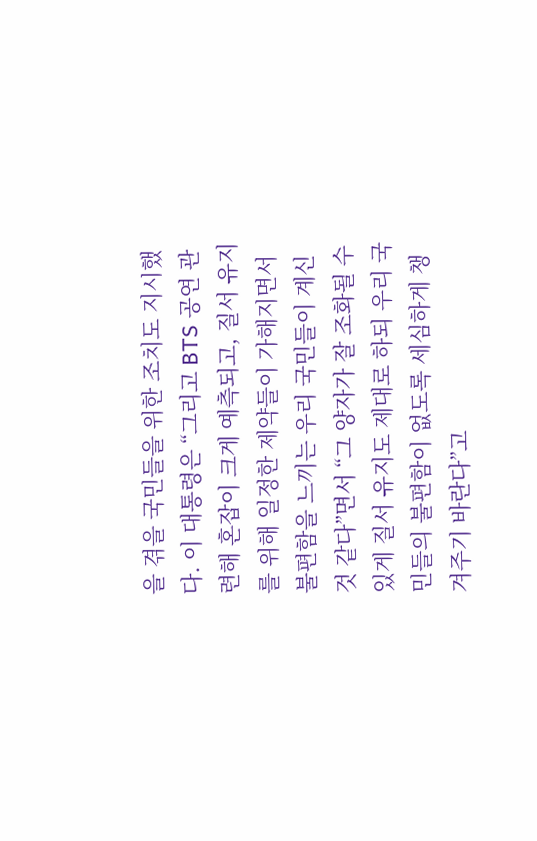을 겪을 국민들을 위한 조치도 지시했다. 이 대통령은 “그리고 BTS 공연 관련해 혼잡이 크게 예측되고, 질서 유지를 위해 일정한 제약들이 가해지면서 불편함을 느끼는 우리 국민들이 계신 것 같다”면서 “그 양자가 잘 조화될 수 있게 질서 유지도 제대로 하되 우리 국민들의 불편함이 없도록 세심하게 챙겨주기 바란다”고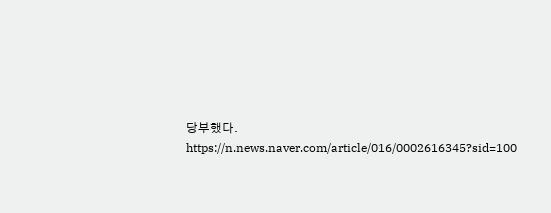당부했다.
https://n.news.naver.com/article/016/0002616345?sid=100